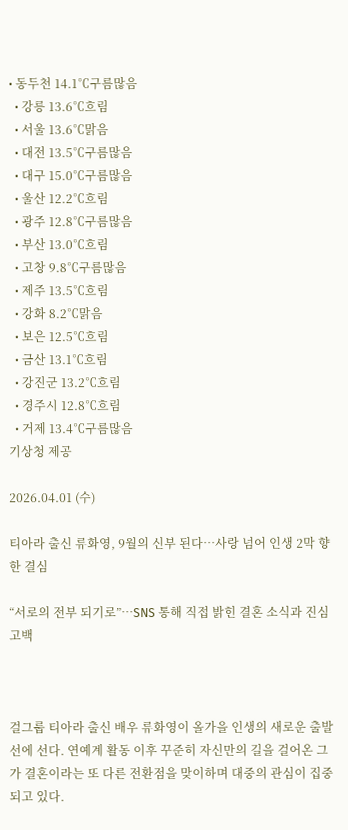• 동두천 14.1℃구름많음
  • 강릉 13.6℃흐림
  • 서울 13.6℃맑음
  • 대전 13.5℃구름많음
  • 대구 15.0℃구름많음
  • 울산 12.2℃흐림
  • 광주 12.8℃구름많음
  • 부산 13.0℃흐림
  • 고창 9.8℃구름많음
  • 제주 13.5℃흐림
  • 강화 8.2℃맑음
  • 보은 12.5℃흐림
  • 금산 13.1℃흐림
  • 강진군 13.2℃흐림
  • 경주시 12.8℃흐림
  • 거제 13.4℃구름많음
기상청 제공

2026.04.01 (수)

티아라 출신 류화영, 9월의 신부 된다…사랑 넘어 인생 2막 향한 결심

“서로의 전부 되기로”…SNS 통해 직접 밝힌 결혼 소식과 진심 고백



걸그룹 티아라 출신 배우 류화영이 올가을 인생의 새로운 출발선에 선다. 연예계 활동 이후 꾸준히 자신만의 길을 걸어온 그가 결혼이라는 또 다른 전환점을 맞이하며 대중의 관심이 집중되고 있다.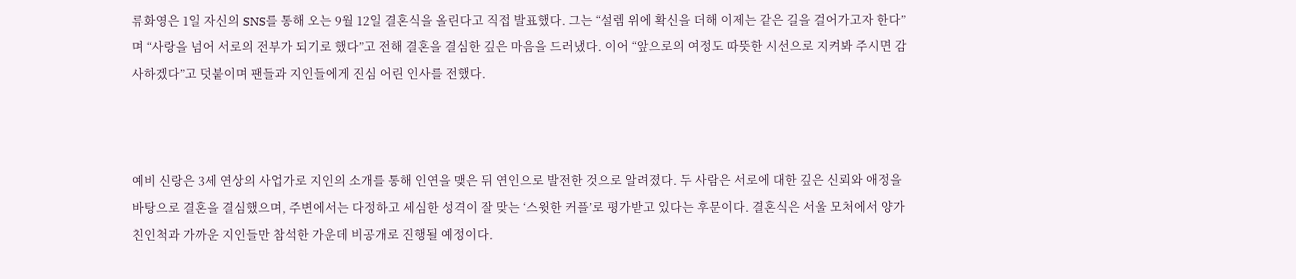류화영은 1일 자신의 SNS를 통해 오는 9월 12일 결혼식을 올린다고 직접 발표했다. 그는 “설렘 위에 확신을 더해 이제는 같은 길을 걸어가고자 한다”며 “사랑을 넘어 서로의 전부가 되기로 했다”고 전해 결혼을 결심한 깊은 마음을 드러냈다. 이어 “앞으로의 여정도 따뜻한 시선으로 지켜봐 주시면 감사하겠다”고 덧붙이며 팬들과 지인들에게 진심 어린 인사를 전했다.



예비 신랑은 3세 연상의 사업가로 지인의 소개를 통해 인연을 맺은 뒤 연인으로 발전한 것으로 알려졌다. 두 사람은 서로에 대한 깊은 신뢰와 애정을 바탕으로 결혼을 결심했으며, 주변에서는 다정하고 세심한 성격이 잘 맞는 ‘스윗한 커플’로 평가받고 있다는 후문이다. 결혼식은 서울 모처에서 양가 친인척과 가까운 지인들만 참석한 가운데 비공개로 진행될 예정이다.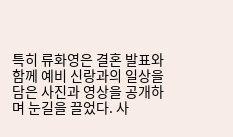특히 류화영은 결혼 발표와 함께 예비 신랑과의 일상을 담은 사진과 영상을 공개하며 눈길을 끌었다. 사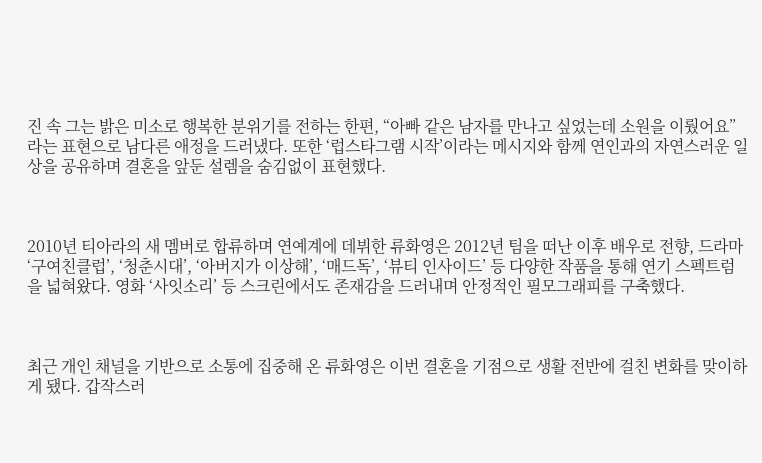진 속 그는 밝은 미소로 행복한 분위기를 전하는 한편, “아빠 같은 남자를 만나고 싶었는데 소원을 이뤘어요”라는 표현으로 남다른 애정을 드러냈다. 또한 ‘럽스타그램 시작’이라는 메시지와 함께 연인과의 자연스러운 일상을 공유하며 결혼을 앞둔 설렘을 숨김없이 표현했다.



2010년 티아라의 새 멤버로 합류하며 연예계에 데뷔한 류화영은 2012년 팀을 떠난 이후 배우로 전향, 드라마 ‘구여친클럽’, ‘청춘시대’, ‘아버지가 이상해’, ‘매드독’, ‘뷰티 인사이드’ 등 다양한 작품을 통해 연기 스펙트럼을 넓혀왔다. 영화 ‘사잇소리’ 등 스크린에서도 존재감을 드러내며 안정적인 필모그래피를 구축했다.



최근 개인 채널을 기반으로 소통에 집중해 온 류화영은 이번 결혼을 기점으로 생활 전반에 걸친 변화를 맞이하게 됐다. 갑작스러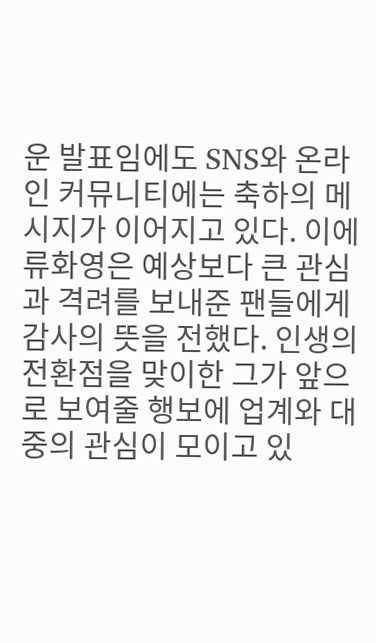운 발표임에도 SNS와 온라인 커뮤니티에는 축하의 메시지가 이어지고 있다. 이에 류화영은 예상보다 큰 관심과 격려를 보내준 팬들에게 감사의 뜻을 전했다. 인생의 전환점을 맞이한 그가 앞으로 보여줄 행보에 업계와 대중의 관심이 모이고 있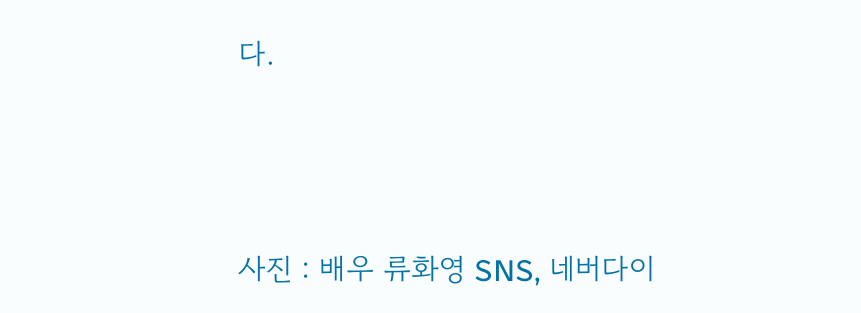다.




사진 : 배우 류화영 SNS, 네버다이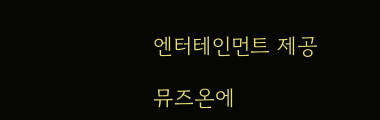엔터테인먼트 제공

뮤즈온에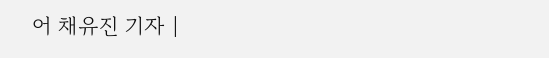어 채유진 기자 |